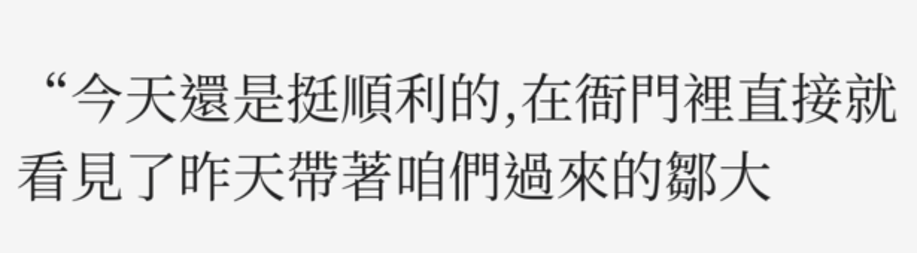“今天還是挺順利的,在衙門裡直接就看見了昨天帶著咱們過來的鄒大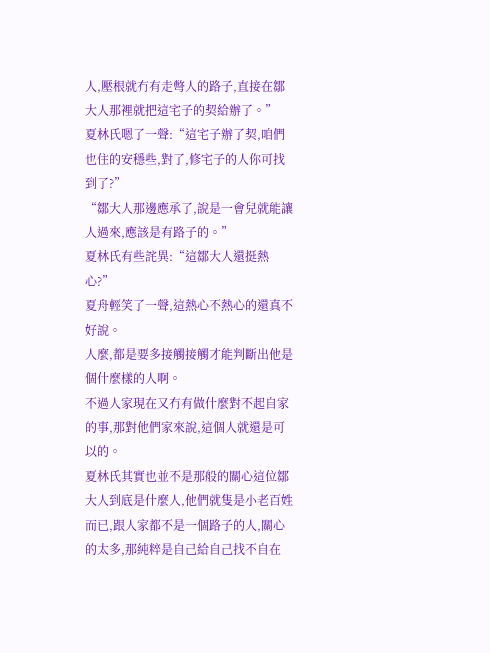人,壓根就冇有走彆人的路子,直接在鄒大人那裡就把這宅子的契給辦了。”
夏林氏嗯了一聲:“這宅子辦了契,咱們也住的安穩些,對了,修宅子的人你可找到了?”
“鄒大人那邊應承了,說是一會兒就能讓人過來,應該是有路子的。”
夏林氏有些詫異:“這鄒大人還挺熱心?”
夏舟輕笑了一聲,這熱心不熱心的還真不好說。
人麼,都是要多接觸接觸才能判斷出他是個什麼樣的人啊。
不過人家現在又冇有做什麼對不起自家的事,那對他們家來說,這個人就還是可以的。
夏林氏其實也並不是那般的關心這位鄒大人到底是什麼人,他們就隻是小老百姓而已,跟人家都不是一個路子的人,關心的太多,那純粹是自己給自己找不自在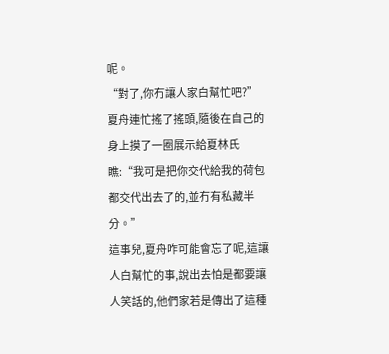呢。
“對了,你冇讓人家白幫忙吧?”
夏舟連忙搖了搖頭,隨後在自己的身上摸了一圈展示給夏林氏瞧:“我可是把你交代給我的荷包都交代出去了的,並冇有私藏半分。”
這事兒,夏舟咋可能會忘了呢,這讓人白幫忙的事,說出去怕是都要讓人笑話的,他們家若是傳出了這種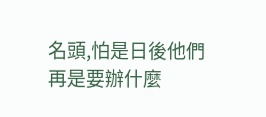名頭,怕是日後他們再是要辦什麼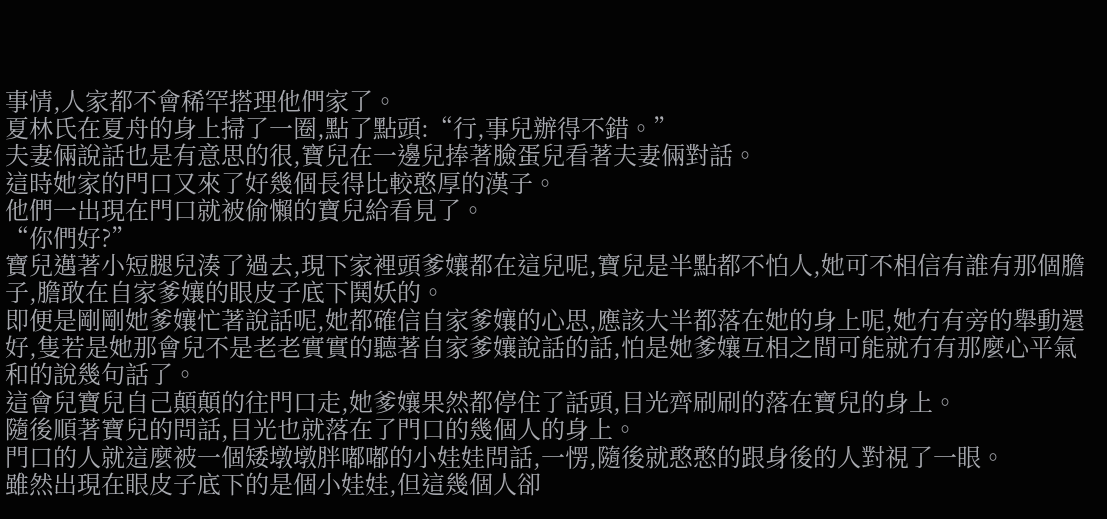事情,人家都不會稀罕搭理他們家了。
夏林氏在夏舟的身上掃了一圈,點了點頭:“行,事兒辦得不錯。”
夫妻倆說話也是有意思的很,寶兒在一邊兒捧著臉蛋兒看著夫妻倆對話。
這時她家的門口又來了好幾個長得比較憨厚的漢子。
他們一出現在門口就被偷懶的寶兒給看見了。
“你們好?”
寶兒邁著小短腿兒湊了過去,現下家裡頭爹孃都在這兒呢,寶兒是半點都不怕人,她可不相信有誰有那個膽子,膽敢在自家爹孃的眼皮子底下鬨妖的。
即便是剛剛她爹孃忙著說話呢,她都確信自家爹孃的心思,應該大半都落在她的身上呢,她冇有旁的舉動還好,隻若是她那會兒不是老老實實的聽著自家爹孃說話的話,怕是她爹孃互相之間可能就冇有那麼心平氣和的說幾句話了。
這會兒寶兒自己顛顛的往門口走,她爹孃果然都停住了話頭,目光齊刷刷的落在寶兒的身上。
隨後順著寶兒的問話,目光也就落在了門口的幾個人的身上。
門口的人就這麼被一個矮墩墩胖嘟嘟的小娃娃問話,一愣,隨後就憨憨的跟身後的人對視了一眼。
雖然出現在眼皮子底下的是個小娃娃,但這幾個人卻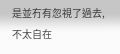是並冇有忽視了過去,不太自在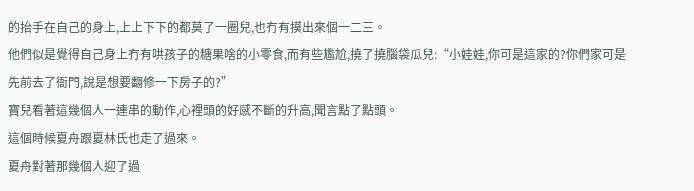的抬手在自己的身上,上上下下的都莫了一圈兒,也冇有摸出來個一二三。
他們似是覺得自己身上冇有哄孩子的糖果啥的小零食,而有些尷尬,撓了撓腦袋瓜兒:“小娃娃,你可是這家的?你們家可是先前去了衙門,說是想要翻修一下房子的?”
寶兒看著這幾個人一連串的動作,心裡頭的好感不斷的升高,聞言點了點頭。
這個時候夏舟跟夏林氏也走了過來。
夏舟對著那幾個人迎了過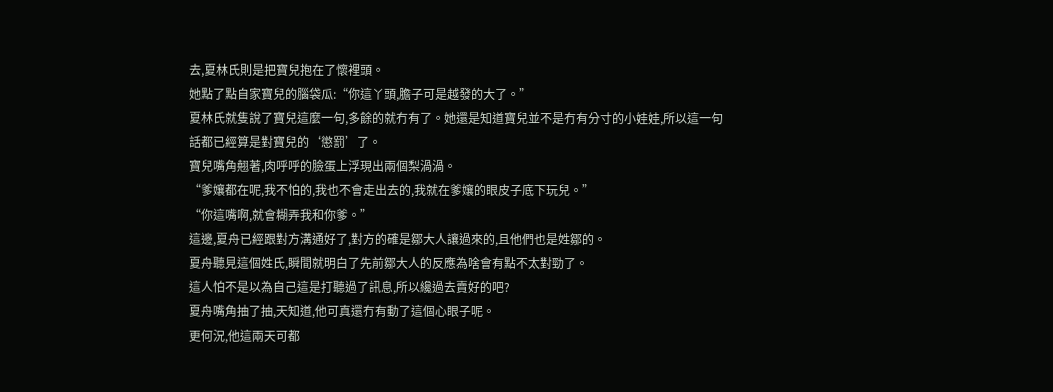去,夏林氏則是把寶兒抱在了懷裡頭。
她點了點自家寶兒的腦袋瓜:“你這丫頭,膽子可是越發的大了。”
夏林氏就隻說了寶兒這麼一句,多餘的就冇有了。她還是知道寶兒並不是冇有分寸的小娃娃,所以這一句話都已經算是對寶兒的‘懲罰’了。
寶兒嘴角翹著,肉呼呼的臉蛋上浮現出兩個梨渦渦。
“爹孃都在呢,我不怕的,我也不會走出去的,我就在爹孃的眼皮子底下玩兒。”
“你這嘴啊,就會糊弄我和你爹。”
這邊,夏舟已經跟對方溝通好了,對方的確是鄒大人讓過來的,且他們也是姓鄒的。
夏舟聽見這個姓氏,瞬間就明白了先前鄒大人的反應為啥會有點不太對勁了。
這人怕不是以為自己這是打聽過了訊息,所以纔過去賣好的吧?
夏舟嘴角抽了抽,天知道,他可真還冇有動了這個心眼子呢。
更何況,他這兩天可都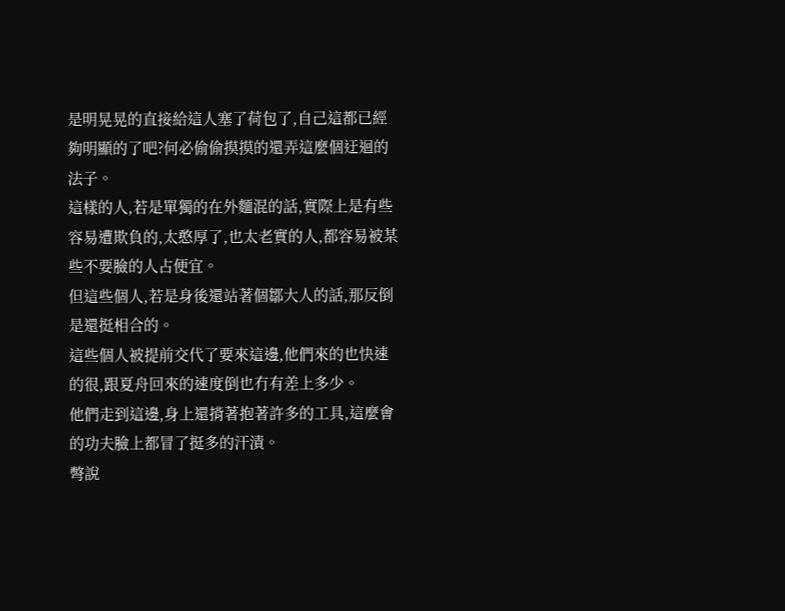是明晃晃的直接給這人塞了荷包了,自己這都已經夠明顯的了吧?何必偷偷摸摸的還弄這麼個迂迴的法子。
這樣的人,若是單獨的在外麵混的話,實際上是有些容易遭欺負的,太憨厚了,也太老實的人,都容易被某些不要臉的人占便宜。
但這些個人,若是身後還站著個鄒大人的話,那反倒是還挺相合的。
這些個人被提前交代了要來這邊,他們來的也快速的很,跟夏舟回來的速度倒也冇有差上多少。
他們走到這邊,身上還揹著抱著許多的工具,這麼會的功夫臉上都冒了挺多的汗漬。
彆說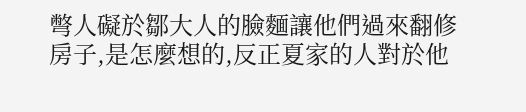彆人礙於鄒大人的臉麵讓他們過來翻修房子,是怎麼想的,反正夏家的人對於他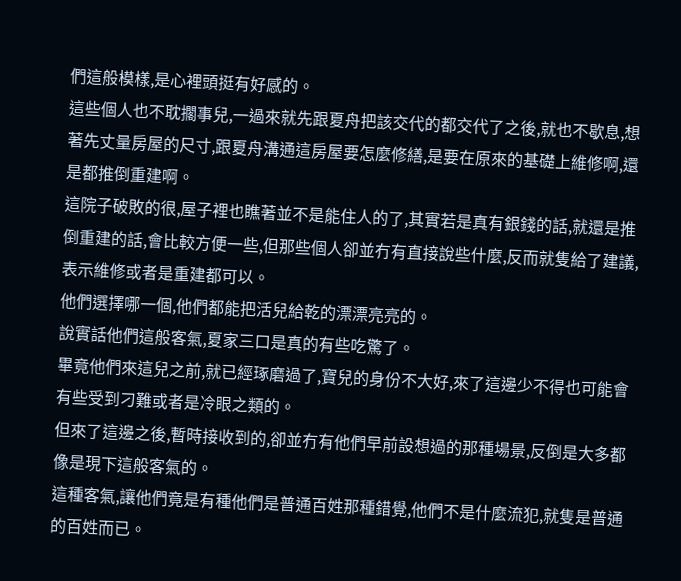們這般模樣,是心裡頭挺有好感的。
這些個人也不耽擱事兒,一過來就先跟夏舟把該交代的都交代了之後,就也不歇息,想著先丈量房屋的尺寸,跟夏舟溝通這房屋要怎麼修繕,是要在原來的基礎上維修啊,還是都推倒重建啊。
這院子破敗的很,屋子裡也瞧著並不是能住人的了,其實若是真有銀錢的話,就還是推倒重建的話,會比較方便一些,但那些個人卻並冇有直接說些什麼,反而就隻給了建議,表示維修或者是重建都可以。
他們選擇哪一個,他們都能把活兒給乾的漂漂亮亮的。
說實話他們這般客氣,夏家三口是真的有些吃驚了。
畢竟他們來這兒之前,就已經琢磨過了,寶兒的身份不大好,來了這邊少不得也可能會有些受到刁難或者是冷眼之類的。
但來了這邊之後,暫時接收到的,卻並冇有他們早前設想過的那種場景,反倒是大多都像是現下這般客氣的。
這種客氣,讓他們竟是有種他們是普通百姓那種錯覺,他們不是什麼流犯,就隻是普通的百姓而已。